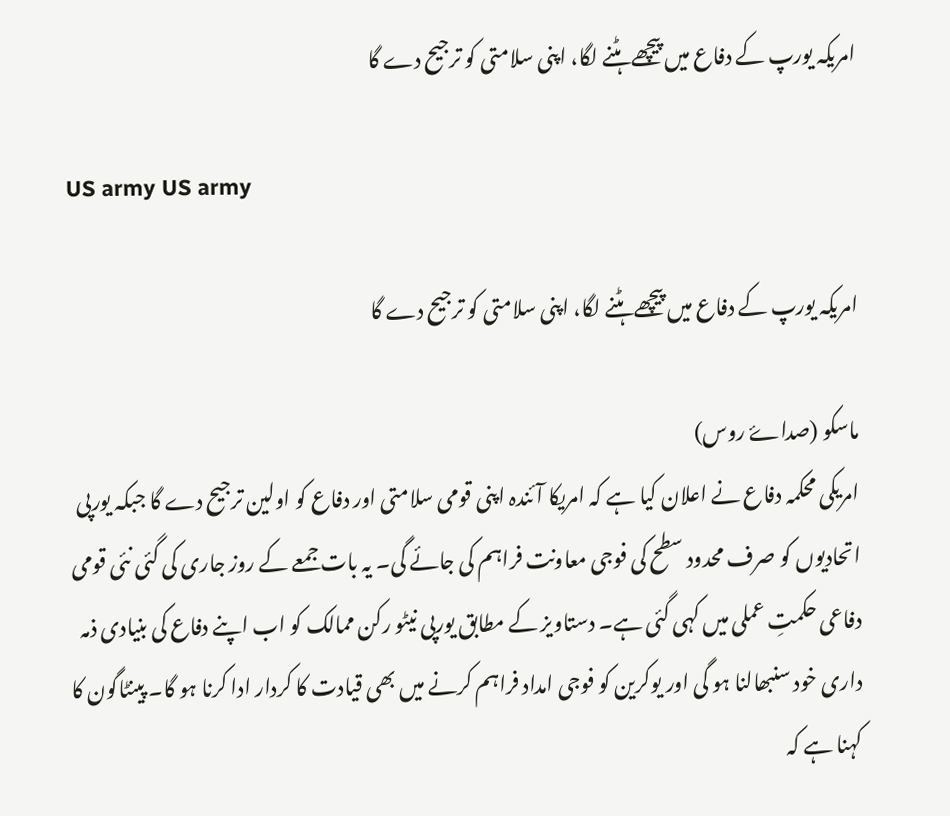امریکہ یورپ کے دفاع میں پیچھے ہٹنے لگا، اپنی سلامتی کو ترجیح دے گا

US army US army

امریکہ یورپ کے دفاع میں پیچھے ہٹنے لگا، اپنی سلامتی کو ترجیح دے گا

ماسکو (صداۓ روس)
امریکی محکمہ دفاع نے اعلان کیا ہے کہ امریکا آئندہ اپنی قومی سلامتی اور دفاع کو اولین ترجیح دے گا جبکہ یورپی اتحادیوں کو صرف محدود سطح کی فوجی معاونت فراہم کی جائے گی۔ یہ بات جمعے کے روز جاری کی گئی نئی قومی دفاعی حکمتِ عملی میں کہی گئی ہے۔ دستاویز کے مطابق یورپی نیٹو رکن ممالک کو اب اپنے دفاع کی بنیادی ذمہ داری خود سنبھالنا ہو گی اور یوکرین کو فوجی امداد فراہم کرنے میں بھی قیادت کا کردار ادا کرنا ہو گا۔ پینٹاگون کا کہنا ہے کہ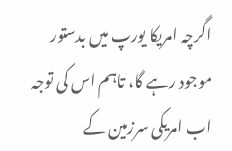اگرچہ امریکا یورپ میں بدستور موجود رہے گا، تاہم اس کی توجہ اب امریکی سرزمین کے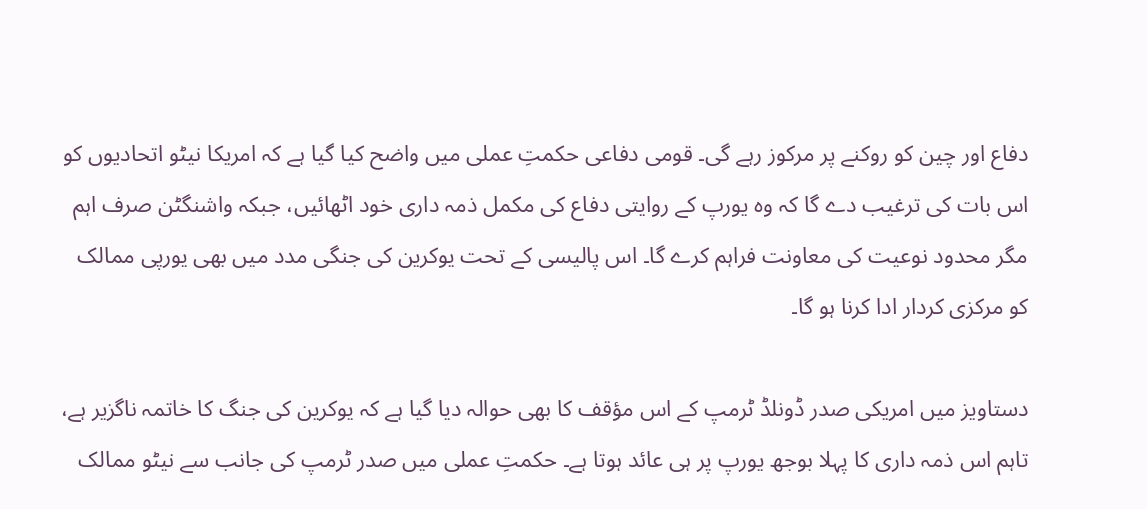دفاع اور چین کو روکنے پر مرکوز رہے گی۔ قومی دفاعی حکمتِ عملی میں واضح کیا گیا ہے کہ امریکا نیٹو اتحادیوں کو اس بات کی ترغیب دے گا کہ وہ یورپ کے روایتی دفاع کی مکمل ذمہ داری خود اٹھائیں، جبکہ واشنگٹن صرف اہم مگر محدود نوعیت کی معاونت فراہم کرے گا۔ اس پالیسی کے تحت یوکرین کی جنگی مدد میں بھی یورپی ممالک کو مرکزی کردار ادا کرنا ہو گا۔

دستاویز میں امریکی صدر ڈونلڈ ٹرمپ کے اس مؤقف کا بھی حوالہ دیا گیا ہے کہ یوکرین کی جنگ کا خاتمہ ناگزیر ہے، تاہم اس ذمہ داری کا پہلا بوجھ یورپ پر ہی عائد ہوتا ہے۔ حکمتِ عملی میں صدر ٹرمپ کی جانب سے نیٹو ممالک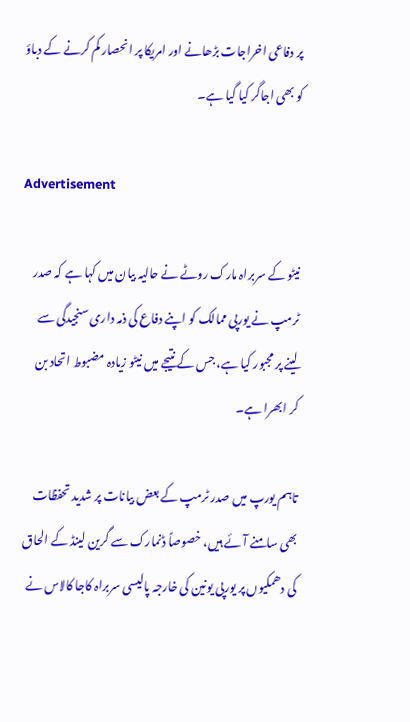پر دفاعی اخراجات بڑھانے اور امریکا پر انحصار کم کرنے کے دباؤ کو بھی اجاگر کیا گیا ہے۔

Advertisement

نیٹو کے سربراہ مارک روٹے نے حالیہ بیان میں کہا ہے کہ صدر ٹرمپ نے یورپی ممالک کو اپنے دفاع کی ذمہ داری سنجیدگی سے لینے پر مجبور کیا ہے، جس کے نتیجے میں نیٹو زیادہ مضبوط اتحاد بن کر ابھرا ہے۔

تاہم یورپ میں صدر ٹرمپ کے بعض بیانات پر شدید تحفظات بھی سامنے آئے ہیں، خصوصاً ڈنمارک سے گرین لینڈ کے الحاق کی دھمکیوں پر یورپی یونین کی خارجہ پالیسی سربراہ کاجا کالاس نے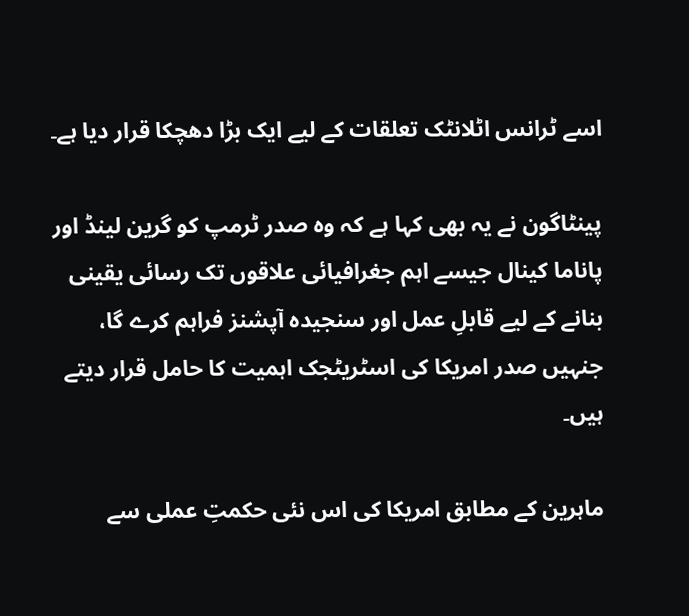اسے ٹرانس اٹلانٹک تعلقات کے لیے ایک بڑا دھچکا قرار دیا ہے۔

پینٹاگون نے یہ بھی کہا ہے کہ وہ صدر ٹرمپ کو گرین لینڈ اور پاناما کینال جیسے اہم جغرافیائی علاقوں تک رسائی یقینی بنانے کے لیے قابلِ عمل اور سنجیدہ آپشنز فراہم کرے گا، جنہیں صدر امریکا کی اسٹریٹجک اہمیت کا حامل قرار دیتے ہیں۔

ماہرین کے مطابق امریکا کی اس نئی حکمتِ عملی سے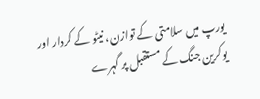یورپ میں سلامتی کے توازن، نیٹو کے کردار اور یوکرین جنگ کے مستقبل پر گہرے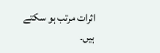اثرات مرتب ہو سکتے ہیں۔